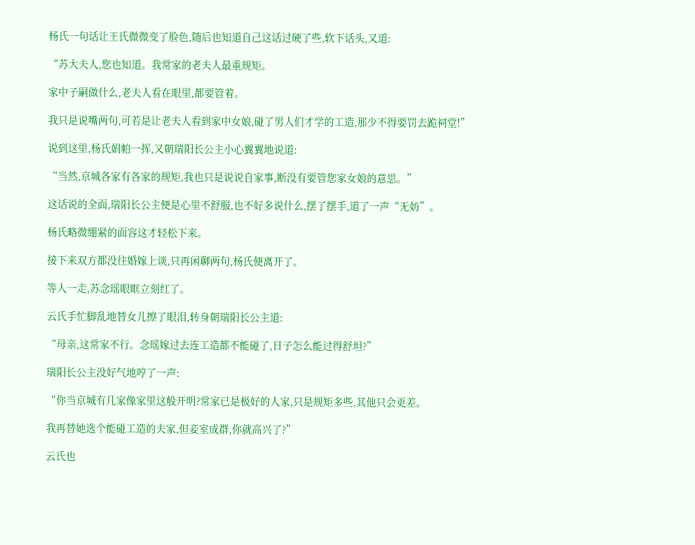杨氏一句话让王氏微微变了脸色,随后也知道自己这话过硬了些,软下话头,又道:

“苏大夫人,您也知道。我常家的老夫人最重规矩。

家中子嗣做什么,老夫人看在眼里,都要管着。

我只是说嘴两句,可若是让老夫人看到家中女娘,碰了男人们才学的工造,那少不得要罚去跪祠堂!”

说到这里,杨氏娟帕一挥,又朝瑞阳长公主小心翼翼地说道:

“当然,京城各家有各家的规矩,我也只是说说自家事,断没有要管您家女娘的意思。”

这话说的全面,瑞阳长公主便是心里不舒服,也不好多说什么,摆了摆手,道了一声“无妨”。

杨氏略微绷紧的面容这才轻松下来。

接下来双方都没往婚嫁上谈,只再闲聊两句,杨氏便离开了。

等人一走,苏念瑶眼眶立刻红了。

云氏手忙脚乱地替女儿擦了眼泪,转身朝瑞阳长公主道:

“母亲,这常家不行。念瑶嫁过去连工造都不能碰了,日子怎么能过得舒坦?”

瑞阳长公主没好气地哼了一声:

“你当京城有几家像家里这般开明?常家已是极好的人家,只是规矩多些,其他只会更差。

我再替她选个能碰工造的夫家,但妾室成群,你就高兴了?”

云氏也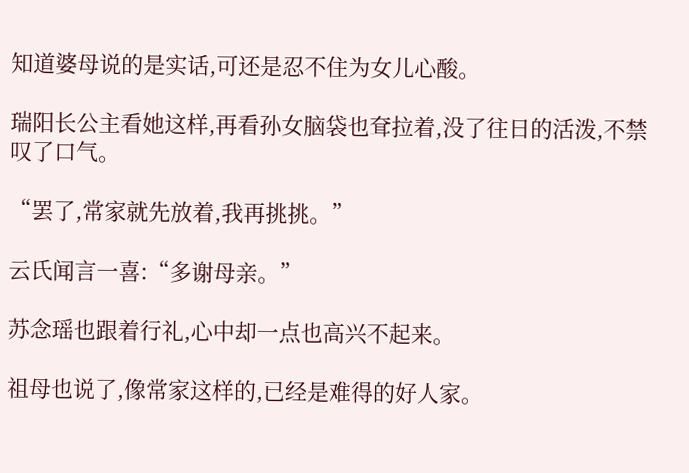知道婆母说的是实话,可还是忍不住为女儿心酸。

瑞阳长公主看她这样,再看孙女脑袋也耷拉着,没了往日的活泼,不禁叹了口气。

“罢了,常家就先放着,我再挑挑。”

云氏闻言一喜:“多谢母亲。”

苏念瑶也跟着行礼,心中却一点也高兴不起来。

祖母也说了,像常家这样的,已经是难得的好人家。